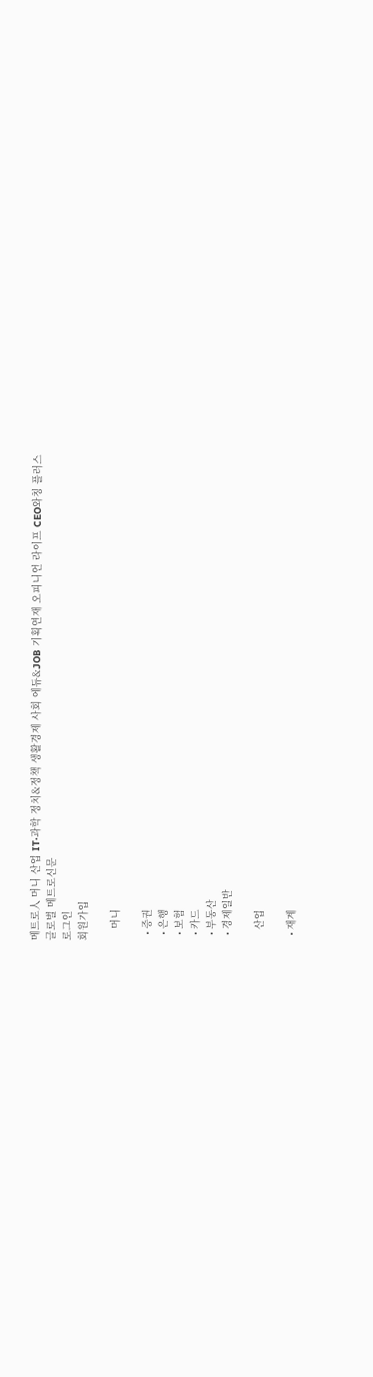메트로人 머니 산업 IT·과학 정치&정책 생활경제 사회 에듀&JOB 기획연재 오피니언 라이프 CEO와칭 플러스
글로벌 메트로신문
로그인
회원가입

    머니

  • 증권
  • 은행
  • 보험
  • 카드
  • 부동산
  • 경제일반

    산업

  • 재계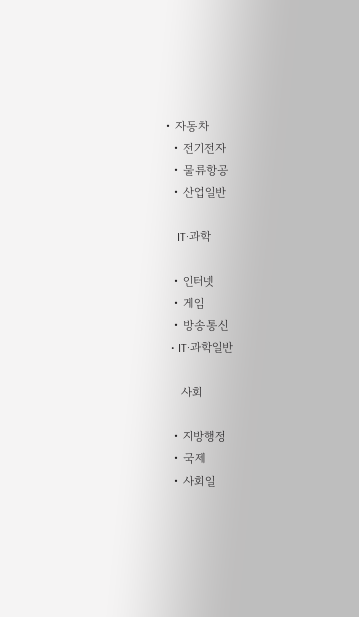• 자동차
  • 전기전자
  • 물류항공
  • 산업일반

    IT·과학

  • 인터넷
  • 게임
  • 방송통신
  • IT·과학일반

    사회

  • 지방행정
  • 국제
  • 사회일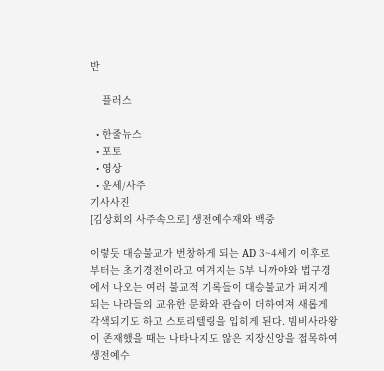반

    플러스

  • 한줄뉴스
  • 포토
  • 영상
  • 운세/사주
기사사진
[김상회의 사주속으로] 생전예수재와 백중

이렇듯 대승불교가 번창하게 되는 AD 3~4세기 이후로 부터는 초기경전이라고 여겨지는 5부 니까야와 법구경에서 나오는 여러 불교적 기록들이 대승불교가 퍼지게 되는 나라들의 교유한 문화와 관습이 더하여져 새롭게 각색되기도 하고 스토리텔링을 입히게 된다. 빔비사라왕이 존재했을 때는 나타나지도 않은 지장신앙을 접목하여 생전예수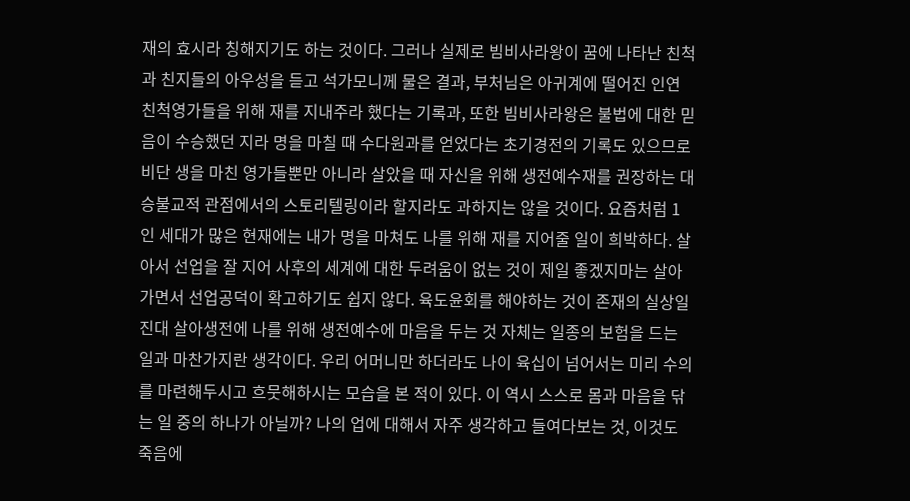재의 효시라 칭해지기도 하는 것이다. 그러나 실제로 빔비사라왕이 꿈에 나타난 친척과 친지들의 아우성을 듣고 석가모니께 물은 결과, 부처님은 아귀계에 떨어진 인연 친척영가들을 위해 재를 지내주라 했다는 기록과, 또한 빔비사라왕은 불법에 대한 믿음이 수승했던 지라 명을 마칠 때 수다원과를 얻었다는 초기경전의 기록도 있으므로 비단 생을 마친 영가들뿐만 아니라 살았을 때 자신을 위해 생전예수재를 권장하는 대승불교적 관점에서의 스토리텔링이라 할지라도 과하지는 않을 것이다. 요즘처럼 1인 세대가 많은 현재에는 내가 명을 마쳐도 나를 위해 재를 지어줄 일이 희박하다. 살아서 선업을 잘 지어 사후의 세계에 대한 두려움이 없는 것이 제일 좋겠지마는 살아가면서 선업공덕이 확고하기도 쉽지 않다. 육도윤회를 해야하는 것이 존재의 실상일진대 살아생전에 나를 위해 생전예수에 마음을 두는 것 자체는 일종의 보험을 드는 일과 마찬가지란 생각이다. 우리 어머니만 하더라도 나이 육십이 넘어서는 미리 수의를 마련해두시고 흐뭇해하시는 모습을 본 적이 있다. 이 역시 스스로 몸과 마음을 닦는 일 중의 하나가 아닐까? 나의 업에 대해서 자주 생각하고 들여다보는 것, 이것도 죽음에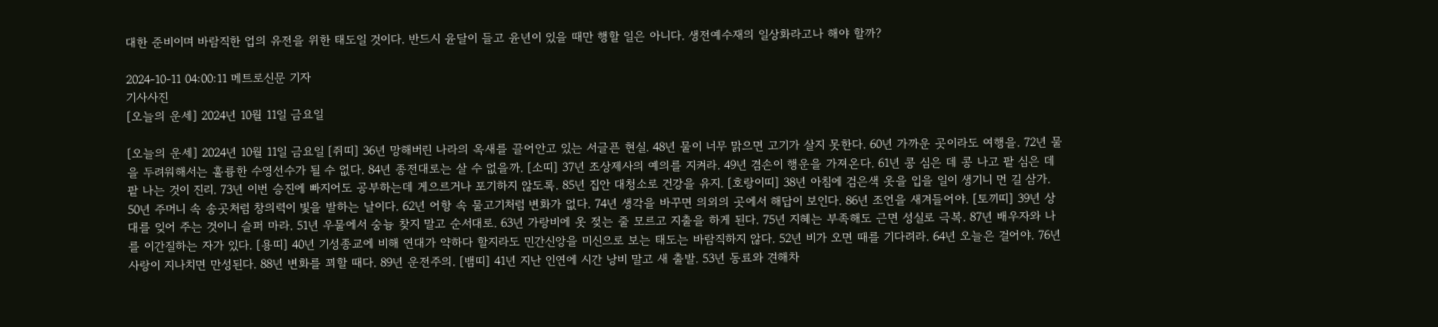대한 준비이며 바람직한 업의 유전을 위한 태도일 것이다. 반드시 윤달이 들고 윤년이 있을 때만 행할 일은 아니다. 생전예수재의 일상화라고나 해야 할까?

2024-10-11 04:00:11 메트로신문 기자
기사사진
[오늘의 운세] 2024년 10월 11일 금요일

[오늘의 운세] 2024년 10월 11일 금요일 [쥐띠] 36년 망해버린 나라의 옥새를 끌어안고 있는 서글픈 현실. 48년 물이 너무 맑으면 고기가 살지 못한다. 60년 가까운 곳이라도 여행을. 72년 물을 두려워해서는 훌륭한 수영선수가 될 수 없다. 84년 종전대로는 살 수 없을까. [소띠] 37년 조상제사의 예의를 지켜라. 49년 겸손이 행운을 가져온다. 61년 콩 심은 데 콩 나고 팥 심은 데 팥 나는 것이 진리. 73년 이번 승진에 빠지어도 공부하는데 게으르거나 포기하지 않도록. 85년 집안 대청소로 건강을 유지. [호랑이띠] 38년 아침에 검은색 옷을 입을 일이 생기니 먼 길 삼가. 50년 주머니 속 송곳처럼 창의력이 빛을 발하는 날이다. 62년 어항 속 물고기처럼 변화가 없다. 74년 생각을 바꾸면 의외의 곳에서 해답이 보인다. 86년 조언을 새겨들어야. [토끼띠] 39년 상대를 잊어 주는 것이니 슬퍼 마라. 51년 우물에서 숭늉 찾지 말고 순서대로. 63년 가랑비에 옷 젖는 줄 모르고 지출을 하게 된다. 75년 지혜는 부족해도 근면 성실로 극복. 87년 배우자와 나를 이간질하는 자가 있다. [용띠] 40년 기성종교에 비해 연대가 약하다 할지라도 민간신앙을 미신으로 보는 태도는 바람직하지 않다. 52년 비가 오면 때를 기다려라. 64년 오늘은 걸어야. 76년 사랑이 지나치면 만성된다. 88년 변화를 꾀할 때다. 89년 운전주의. [뱀띠] 41년 지난 인연에 시간 낭비 말고 새 출발. 53년 동료와 견해차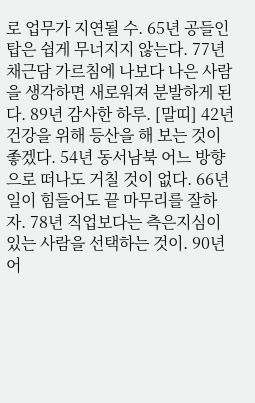로 업무가 지연될 수. 65년 공들인 탑은 쉽게 무너지지 않는다. 77년 채근담 가르침에 나보다 나은 사람을 생각하면 새로워져 분발하게 된다. 89년 감사한 하루. [말띠] 42년 건강을 위해 등산을 해 보는 것이 좋겠다. 54년 동서남북 어느 방향으로 떠나도 거칠 것이 없다. 66년 일이 힘들어도 끝 마무리를 잘하자. 78년 직업보다는 측은지심이 있는 사람을 선택하는 것이. 90년 어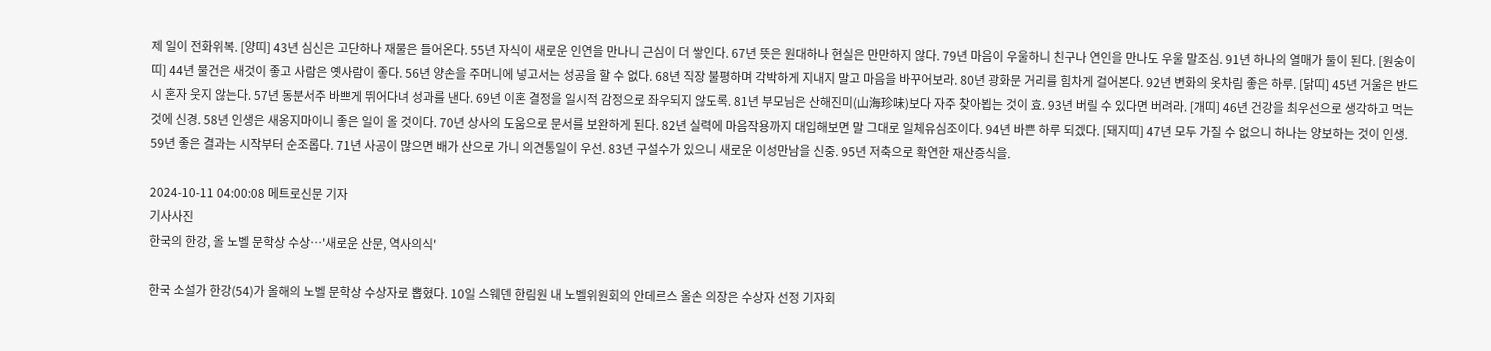제 일이 전화위복. [양띠] 43년 심신은 고단하나 재물은 들어온다. 55년 자식이 새로운 인연을 만나니 근심이 더 쌓인다. 67년 뜻은 원대하나 현실은 만만하지 않다. 79년 마음이 우울하니 친구나 연인을 만나도 우울 말조심. 91년 하나의 열매가 둘이 된다. [원숭이띠] 44년 물건은 새것이 좋고 사람은 옛사람이 좋다. 56년 양손을 주머니에 넣고서는 성공을 할 수 없다. 68년 직장 불평하며 각박하게 지내지 말고 마음을 바꾸어보라. 80년 광화문 거리를 힘차게 걸어본다. 92년 변화의 옷차림 좋은 하루. [닭띠] 45년 거울은 반드시 혼자 웃지 않는다. 57년 동분서주 바쁘게 뛰어다녀 성과를 낸다. 69년 이혼 결정을 일시적 감정으로 좌우되지 않도록. 81년 부모님은 산해진미(山海珍味)보다 자주 찾아뵙는 것이 효. 93년 버릴 수 있다면 버려라. [개띠] 46년 건강을 최우선으로 생각하고 먹는 것에 신경. 58년 인생은 새옹지마이니 좋은 일이 올 것이다. 70년 상사의 도움으로 문서를 보완하게 된다. 82년 실력에 마음작용까지 대입해보면 말 그대로 일체유심조이다. 94년 바쁜 하루 되겠다. [돼지띠] 47년 모두 가질 수 없으니 하나는 양보하는 것이 인생. 59년 좋은 결과는 시작부터 순조롭다. 71년 사공이 많으면 배가 산으로 가니 의견통일이 우선. 83년 구설수가 있으니 새로운 이성만남을 신중. 95년 저축으로 확연한 재산증식을.

2024-10-11 04:00:08 메트로신문 기자
기사사진
한국의 한강, 올 노벨 문학상 수상…'새로운 산문, 역사의식'

한국 소설가 한강(54)가 올해의 노벨 문학상 수상자로 뽑혔다. 10일 스웨덴 한림원 내 노벨위원회의 안데르스 올손 의장은 수상자 선정 기자회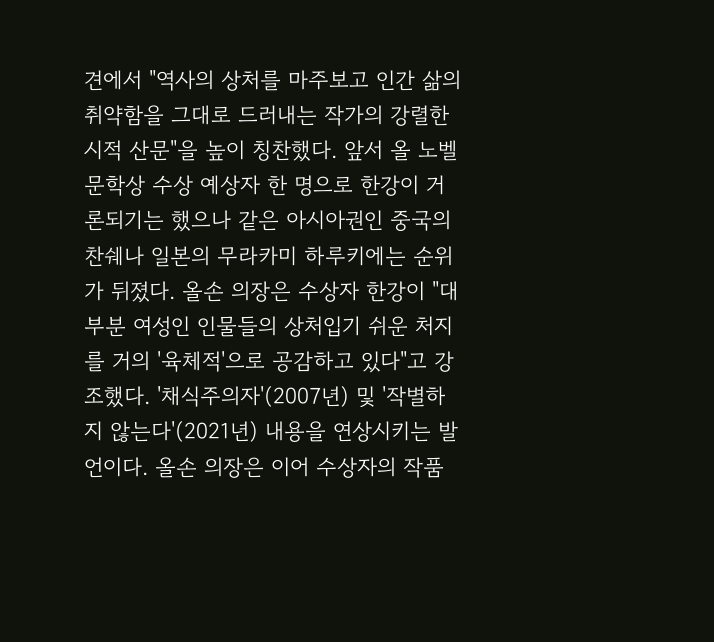견에서 "역사의 상처를 마주보고 인간 삶의 취약함을 그대로 드러내는 작가의 강렬한 시적 산문"을 높이 칭찬했다. 앞서 올 노벨 문학상 수상 예상자 한 명으로 한강이 거론되기는 했으나 같은 아시아권인 중국의 찬쉐나 일본의 무라카미 하루키에는 순위가 뒤졌다. 올손 의장은 수상자 한강이 "대부분 여성인 인물들의 상처입기 쉬운 처지를 거의 '육체적'으로 공감하고 있다"고 강조했다. '채식주의자'(2007년) 및 '작별하지 않는다'(2021년) 내용을 연상시키는 발언이다. 올손 의장은 이어 수상자의 작품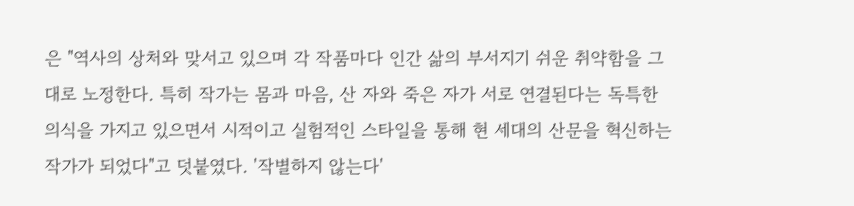은 "역사의 상처와 맞서고 있으며 각 작품마다 인간 삶의 부서지기 쉬운 취약함을 그대로 노정한다. 특히 작가는 몸과 마음, 산 자와 죽은 자가 서로 연결된다는 독특한 의식을 가지고 있으면서 시적이고 실험적인 스타일을 통해 현 세대의 산문을 혁신하는 작가가 되었다"고 덧붙였다. '작별하지 않는다'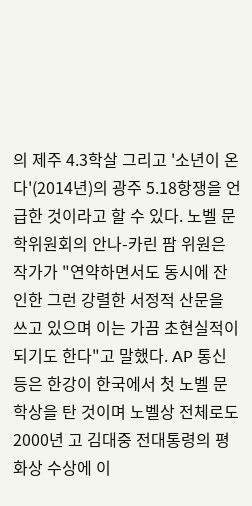의 제주 4.3학살 그리고 '소년이 온다'(2014년)의 광주 5.18항쟁을 언급한 것이라고 할 수 있다. 노벨 문학위원회의 안나-카린 팜 위원은 작가가 "연약하면서도 동시에 잔인한 그런 강렬한 서정적 산문을 쓰고 있으며 이는 가끔 초현실적이 되기도 한다"고 말했다. AP 통신 등은 한강이 한국에서 첫 노벨 문학상을 탄 것이며 노벨상 전체로도 2000년 고 김대중 전대통령의 평화상 수상에 이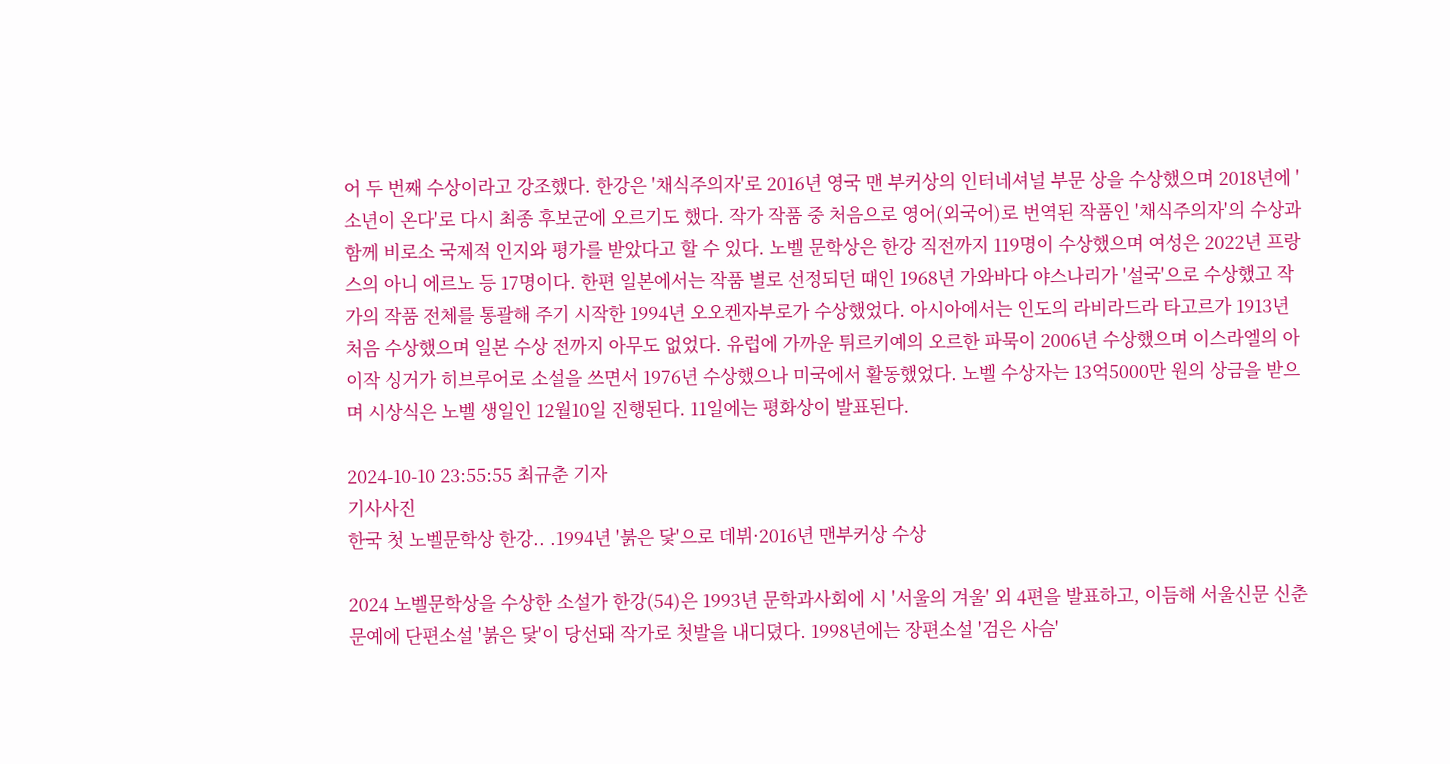어 두 번째 수상이라고 강조했다. 한강은 '채식주의자'로 2016년 영국 맨 부커상의 인터네셔널 부문 상을 수상했으며 2018년에 '소년이 온다'로 다시 최종 후보군에 오르기도 했다. 작가 작품 중 처음으로 영어(외국어)로 번역된 작품인 '채식주의자'의 수상과 함께 비로소 국제적 인지와 평가를 받았다고 할 수 있다. 노벨 문학상은 한강 직전까지 119명이 수상했으며 여성은 2022년 프랑스의 아니 에르노 등 17명이다. 한편 일본에서는 작품 별로 선정되던 때인 1968년 가와바다 야스나리가 '설국'으로 수상했고 작가의 작품 전체를 통괄해 주기 시작한 1994년 오오켄자부로가 수상했었다. 아시아에서는 인도의 라비라드라 타고르가 1913년 처음 수상했으며 일본 수상 전까지 아무도 없었다. 유럽에 가까운 튀르키예의 오르한 파묵이 2006년 수상했으며 이스라엘의 아이작 싱거가 히브루어로 소설을 쓰면서 1976년 수상했으나 미국에서 활동했었다. 노벨 수상자는 13억5000만 원의 상금을 받으며 시상식은 노벨 생일인 12월10일 진행된다. 11일에는 평화상이 발표된다.

2024-10-10 23:55:55 최규춘 기자
기사사진
한국 첫 노벨문학상 한강.. .1994년 '붉은 닻'으로 데뷔·2016년 맨부커상 수상

2024 노벨문학상을 수상한 소설가 한강(54)은 1993년 문학과사회에 시 '서울의 겨울' 외 4편을 발표하고, 이듬해 서울신문 신춘문예에 단편소설 '붉은 닻'이 당선돼 작가로 첫발을 내디뎠다. 1998년에는 장편소설 '검은 사슴'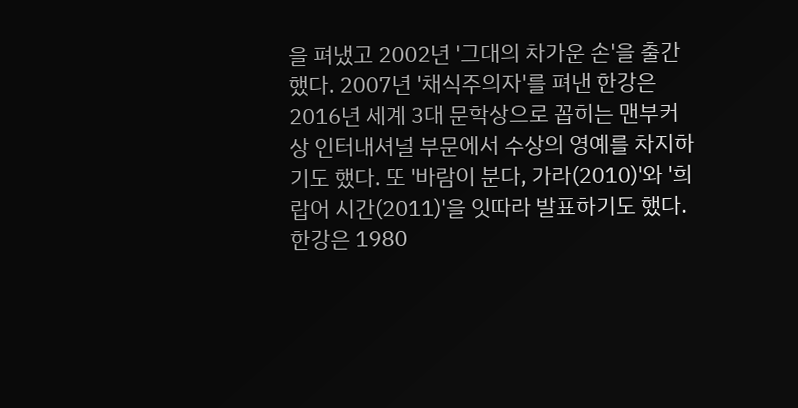을 펴냈고 2002년 '그대의 차가운 손'을 출간했다. 2007년 '채식주의자'를 펴낸 한강은 2016년 세계 3대 문학상으로 꼽히는 맨부커상 인터내셔널 부문에서 수상의 영예를 차지하기도 했다. 또 '바람이 분다, 가라(2010)'와 '희랍어 시간(2011)'을 잇따라 발표하기도 했다. 한강은 1980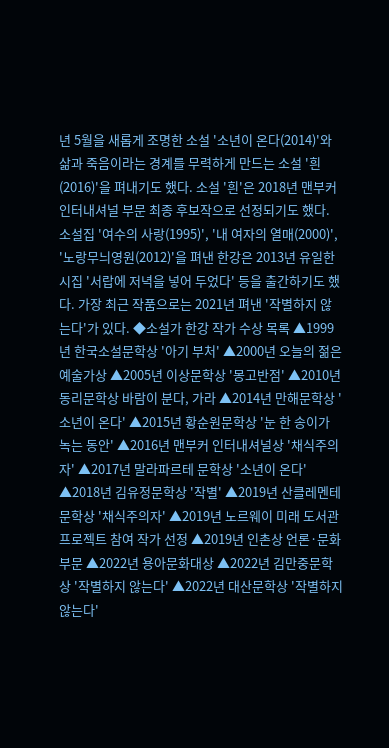년 5월을 새롭게 조명한 소설 '소년이 온다(2014)'와 삶과 죽음이라는 경계를 무력하게 만드는 소설 '흰(2016)'을 펴내기도 했다. 소설 '흰'은 2018년 맨부커 인터내셔널 부문 최종 후보작으로 선정되기도 했다. 소설집 '여수의 사랑(1995)', '내 여자의 열매(2000)', '노랑무늬영원(2012)'을 펴낸 한강은 2013년 유일한 시집 '서랍에 저녁을 넣어 두었다' 등을 출간하기도 했다. 가장 최근 작품으로는 2021년 펴낸 '작별하지 않는다'가 있다. ◆소설가 한강 작가 수상 목록 ▲1999년 한국소설문학상 '아기 부처' ▲2000년 오늘의 젊은 예술가상 ▲2005년 이상문학상 '몽고반점' ▲2010년 동리문학상 바람이 분다, 가라 ▲2014년 만해문학상 '소년이 온다' ▲2015년 황순원문학상 '눈 한 송이가 녹는 동안' ▲2016년 맨부커 인터내셔널상 '채식주의자' ▲2017년 말라파르테 문학상 '소년이 온다' ▲2018년 김유정문학상 '작별' ▲2019년 산클레멘테 문학상 '채식주의자' ▲2019년 노르웨이 미래 도서관 프로젝트 참여 작가 선정 ▲2019년 인촌상 언론·문화 부문 ▲2022년 용아문화대상 ▲2022년 김만중문학상 '작별하지 않는다' ▲2022년 대산문학상 '작별하지 않는다'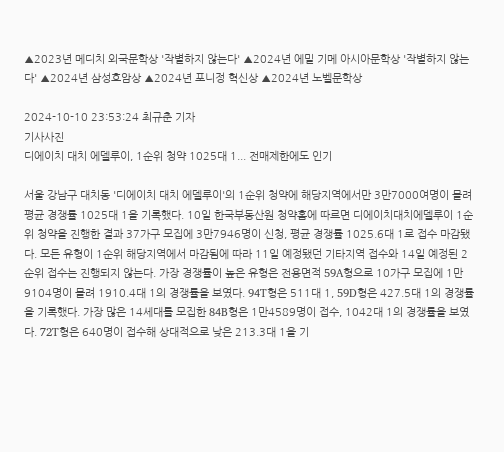▲2023년 메디치 외국문학상 '작별하지 않는다' ▲2024년 에밀 기메 아시아문학상 '작별하지 않는다' ▲2024년 삼성호암상 ▲2024년 포니정 혁신상 ▲2024년 노벨문학상

2024-10-10 23:53:24 최규춘 기자
기사사진
디에이치 대치 에델루이, 1순위 청약 1025대 1... 전매제한에도 인기

서울 강남구 대치동 '디에이치 대치 에델루이'의 1순위 청약에 해당지역에서만 3만7000여명이 몰려 평균 경쟁률 1025대 1을 기록했다. 10일 한국부동산원 청약홈에 따르면 디에이치대치에델루이 1순위 청약을 진행한 결과 37가구 모집에 3만7946명이 신청, 평균 경쟁률 1025.6대 1로 접수 마감됐다. 모든 유형이 1순위 해당지역에서 마감됨에 따라 11일 예정됐던 기타지역 접수와 14일 예정된 2순위 접수는 진행되지 않는다. 가장 경쟁률이 높은 유형은 전용면적 59A형으로 10가구 모집에 1만9104명이 몰려 1910.4대 1의 경쟁률을 보였다. 94T형은 511대 1, 59D형은 427.5대 1의 경쟁률을 기록했다. 가장 많은 14세대를 모집한 84B형은 1만4589명이 접수, 1042대 1의 경쟁률을 보였다. 72T형은 640명이 접수해 상대적으로 낮은 213.3대 1을 기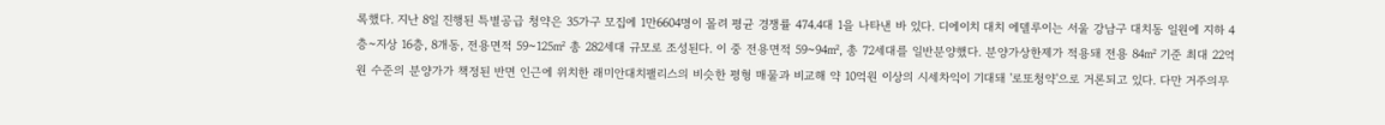록했다. 지난 8일 진행된 특별공급 청약은 35가구 모집에 1만6604명이 몰려 평균 경쟁률 474.4대 1을 나타낸 바 있다. 디에이치 대치 에델루이는 서울 강남구 대치동 일원에 지하 4층~지상 16층, 8개동, 전용면적 59~125㎡ 총 282세대 규모로 조성된다. 이 중 전용면적 59~94㎡, 총 72세대를 일반분양했다. 분양가상한제가 적용돼 전용 84㎡ 기준 최대 22억원 수준의 분양가가 책정된 반면 인근에 위치한 래미안대치팰리스의 비슷한 평형 매물과 비교해 약 10억원 이상의 시세차익이 기대돼 '로또청약'으로 거론되고 있다. 다만 거주의무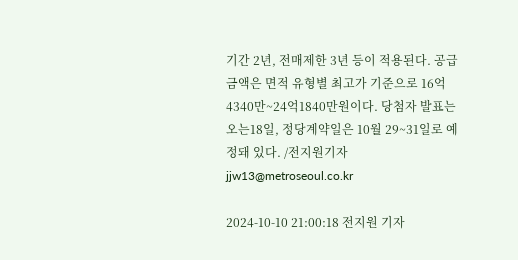기간 2년, 전매제한 3년 등이 적용된다. 공급금액은 면적 유형별 최고가 기준으로 16억4340만~24억1840만원이다. 당첨자 발표는 오는18일, 정당계약일은 10월 29~31일로 예정돼 있다. /전지원기자 jjw13@metroseoul.co.kr

2024-10-10 21:00:18 전지원 기자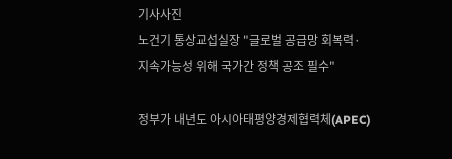기사사진
노건기 통상교섭실장 "글로벌 공급망 회복력·지속가능성 위해 국가간 정책 공조 필수"

정부가 내년도 아시아태평양경제협력체(APEC)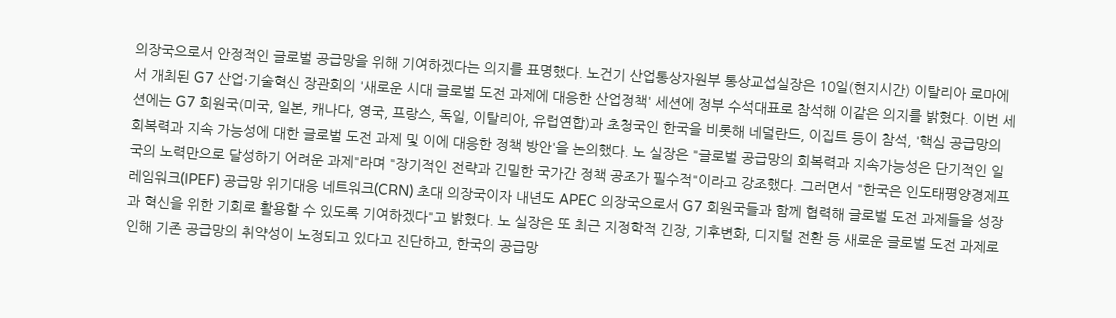의장국으로서 안정적인 글로벌 공급망을 위해 기여하겠다는 의지를 표명했다. 노건기 산업통상자원부 통상교섭실장은 10일(현지시간) 이탈리아 로마에서 개최된 G7 산업·기술혁신 장관회의 '새로운 시대 글로벌 도전 과제에 대응한 산업정책' 세션에 정부 수석대표로 참석해 이같은 의지를 밝혔다. 이번 세션에는 G7 회원국(미국, 일본, 캐나다, 영국, 프랑스, 독일, 이탈리아, 유럽연합)과 초청국인 한국을 비롯해 네덜란드, 이집트 등이 참석, '핵심 공급망의 회복력과 지속 가능성에 대한 글로벌 도전 과제 및 이에 대응한 정책 방안'을 논의했다. 노 실장은 "글로벌 공급망의 회복력과 지속가능성은 단기적인 일국의 노력만으로 달성하기 어려운 과제"라며 "장기적인 전략과 긴밀한 국가간 정책 공조가 필수적"이라고 강조했다. 그러면서 "한국은 인도태평양경제프레임워크(IPEF) 공급망 위기대응 네트워크(CRN) 초대 의장국이자 내년도 APEC 의장국으로서 G7 회원국들과 함께 협력해 글로벌 도전 과제들을 성장과 혁신을 위한 기회로 활용할 수 있도록 기여하겠다"고 밝혔다. 노 실장은 또 최근 지정학적 긴장, 기후변화, 디지털 전환 등 새로운 글로벌 도전 과제로 인해 기존 공급망의 취약성이 노정되고 있다고 진단하고, 한국의 공급망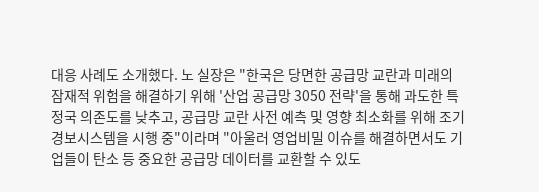대응 사례도 소개했다. 노 실장은 "한국은 당면한 공급망 교란과 미래의 잠재적 위험을 해결하기 위해 '산업 공급망 3050 전략'을 통해 과도한 특정국 의존도를 낮추고, 공급망 교란 사전 예측 및 영향 최소화를 위해 조기경보시스템을 시행 중"이라며 "아울러 영업비밀 이슈를 해결하면서도 기업들이 탄소 등 중요한 공급망 데이터를 교환할 수 있도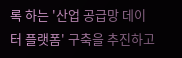록 하는 '산업 공급망 데이터 플랫폼' 구축을 추진하고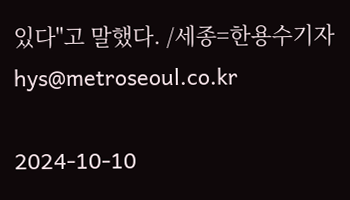있다"고 말했다. /세종=한용수기자 hys@metroseoul.co.kr

2024-10-10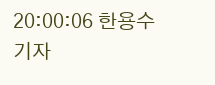20:00:06 한용수 기자